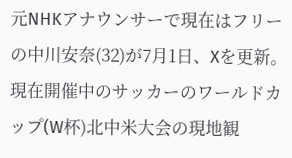元NHKアナウンサーで現在はフリーの中川安奈(32)が7月1日、Xを更新。現在開催中のサッカーのワールドカップ(W杯)北中米大会の現地観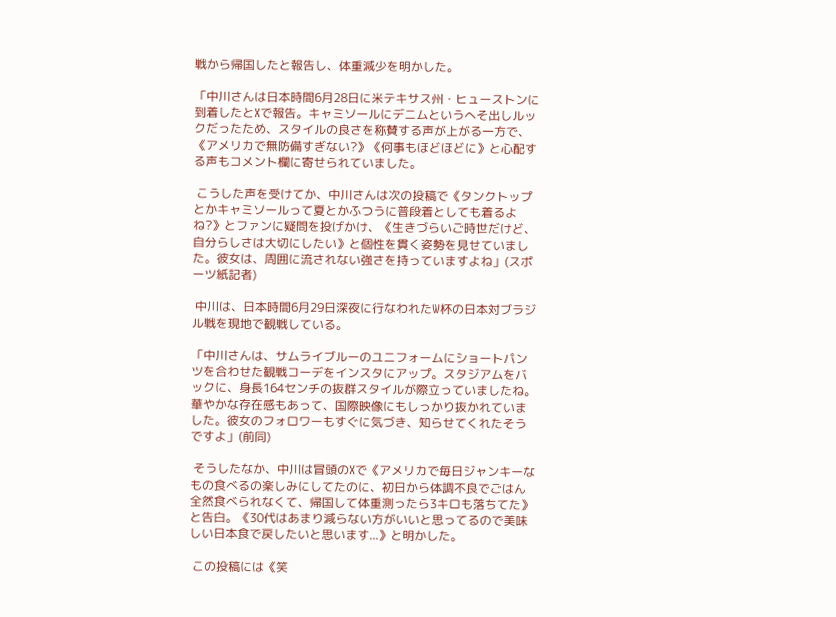戦から帰国したと報告し、体重減少を明かした。

「中川さんは日本時間6月28日に米テキサス州・ヒューストンに到着したとXで報告。キャミソールにデニムというへそ出しルックだったため、スタイルの良さを称賛する声が上がる一方で、《アメリカで無防備すぎない?》《何事もほどほどに》と心配する声もコメント欄に寄せられていました。

 こうした声を受けてか、中川さんは次の投稿で《タンクトップとかキャミソールって夏とかふつうに普段着としても着るよね?》とファンに疑問を投げかけ、《生きづらいご時世だけど、自分らしさは大切にしたい》と個性を貫く姿勢を見せていました。彼女は、周囲に流されない強さを持っていますよね」(スポーツ紙記者)

 中川は、日本時間6月29日深夜に行なわれたW杯の日本対ブラジル戦を現地で観戦している。

「中川さんは、サムライブルーのユニフォームにショートパンツを合わせた観戦コーデをインスタにアップ。スタジアムをバックに、身長164センチの抜群スタイルが際立っていましたね。華やかな存在感もあって、国際映像にもしっかり抜かれていました。彼女のフォロワーもすぐに気づき、知らせてくれたそうですよ」(前同)

 そうしたなか、中川は冒頭のXで《アメリカで毎日ジャンキーなもの食べるの楽しみにしてたのに、初日から体調不良でごはん全然食べられなくて、帰国して体重測ったら3キロも落ちてた》と告白。《30代はあまり減らない方がいいと思ってるので美味しい日本食で戻したいと思います...》と明かした。

 この投稿には《笑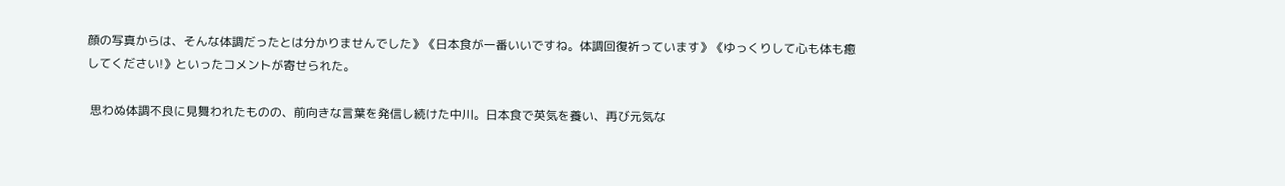顔の写真からは、そんな体調だったとは分かりませんでした》《日本食が一番いいですね。体調回復祈っています》《ゆっくりして心も体も癒してください!》といったコメントが寄せられた。

 思わぬ体調不良に見舞われたものの、前向きな言葉を発信し続けた中川。日本食で英気を養い、再び元気な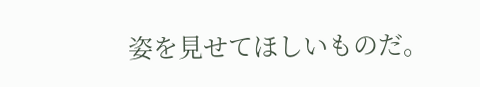姿を見せてほしいものだ。